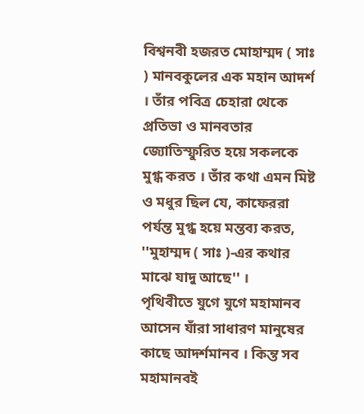বিশ্বনবী হজরত মোহাম্মদ ( সাঃ ) মানবকুলের এক মহান আদর্শ । তাঁর পবিত্র চেহারা থেকে প্রতিভা ও মানবতার জ্যোতিস্ফুরিত হয়ে সকলকে মুগ্ধ করত । তাঁর কথা এমন মিষ্ট ও মধুর ছিল যে, কাফেররা পর্যন্ত মুগ্ধ হয়ে মন্তব্য করত, ''মুহাম্মদ ( সাঃ )-এর কথার মাঝে যাদু আছে'' ।
পৃথিবীতে যুগে যুগে মহামানব আসেন যাঁরা সাধারণ মানুষের কাছে আদর্শমানব । কিন্ত সব মহামানবই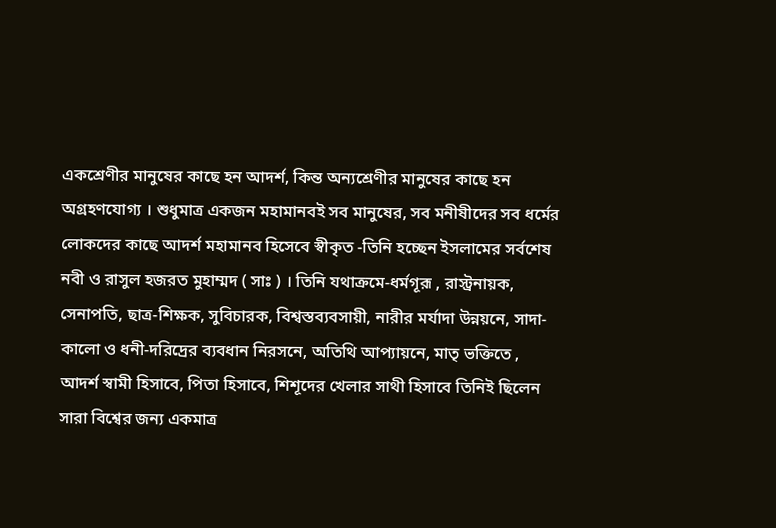একশ্রেণীর মানুষের কাছে হন আদর্শ, কিন্ত অন্যশ্রেণীর মানুষের কাছে হন অগ্রহণযোগ্য । শুধুমাত্র একজন মহামানবই সব মানুষের, সব মনীষীদের সব ধর্মের লোকদের কাছে আদর্শ মহামানব হিসেবে স্বীকৃত -তিনি হচ্ছেন ইসলামের সর্বশেষ নবী ও রাসুল হজরত মুহাম্মদ ( সাঃ ) । তিনি যথাক্রমে-ধর্মগূরূ , রাস্ট্রনায়ক, সেনাপতি, ছাত্র-শিক্ষক, সুবিচারক, বিশ্বস্তব্যবসায়ী, নারীর মর্যাদা উন্নয়নে, সাদা-কালো ও ধনী-দরিদ্রের ব্যবধান নিরসনে, অতিথি আপ্যায়নে, মাতৃ ভক্তিতে , আদর্শ স্বামী হিসাবে, পিতা হিসাবে, শিশূদের খেলার সাথী হিসাবে তিনিই ছিলেন সারা বিশ্বের জন্য একমাত্র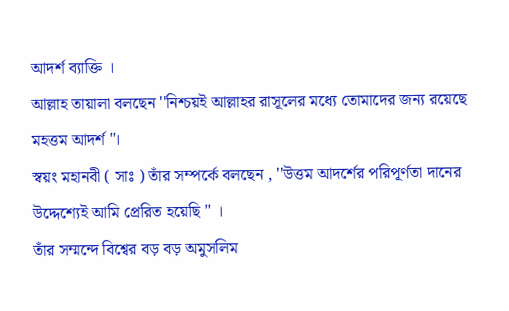আদর্শ ব্যাক্তি ।
আল্লাহ তায়ালা বলছেন ''নিশ্চয়ই আল্লাহর রাসূলের মধ্যে তোমাদের জন্য রয়েছে মহত্তম আদর্শ ''।
স্বয়ং মহানবী ( সাঃ ) তাঁর সম্পর্কে বলছেন , ''উত্তম আদর্শের পরিপূর্ণতা দানের উদ্দেশ্যেই আমি প্রেরিত হয়েছি '' ।
তাঁর সম্মন্দে বিশ্বের বড় বড় অমুসলিম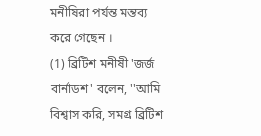মনীষিরা পর্যন্ত মন্তব্য করে গেছেন ।
(1) ব্রিটিশ মনীষী 'জর্জ বার্নাডশ' বলেন, ''আমি বিশ্বাস করি, সমগ্র ব্রিটিশ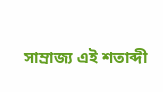সাম্রাজ্য এই শতাব্দী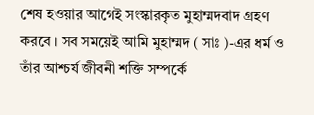শেষ হওয়ার আগেই সংস্কারকৃত মুহাম্মদবাদ গ্রহণ করবে । সব সময়েই আমি মুহাম্মদ ( সাঃ )-এর ধর্ম ও তাঁর আশ্চর্য জীবনী শক্তি সম্পর্কে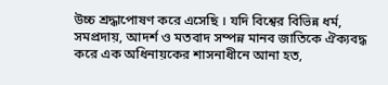উচ্চ শ্রদ্ধাপোষণ করে এসেছি । যদি বিশ্বের বিভিন্ন ধর্ম, সমপ্রদায়, আদর্শ ও মতবাদ সম্পন্ন মানব জাতিকে ঐক্যবদ্ধ করে এক অধিনায়কের শাসনাধীনে আনা হত,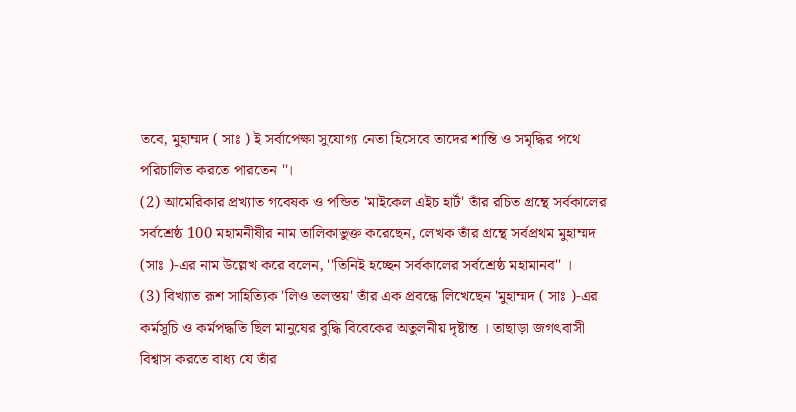তবে, মুহাম্মদ ( সাঃ ) ই সর্বাপেক্ষা সুযোগ্য নেতা হিসেবে তাদের শান্তি ও সমৃদ্ধির পথে পরিচালিত করতে পারতেন ''।
(2) আমেরিকার প্রখ্যাত গবেষক ও পন্ডিত 'মাইকেল এইচ হার্ট' তাঁর রচিত গ্রন্থে সর্বকালের সর্বশ্রেষ্ঠ 100 মহামনীষীর নাম তালিকাভুক্ত করেছেন, লেখক তাঁর গ্রন্থে সর্বপ্রথম মুহাম্মদ (সাঃ )-এর নাম উল্লেখ করে বলেন, ''তিনিই হচ্ছেন সর্বকালের সর্বশ্রেষ্ঠ মহামানব'' ।
(3) বিখ্যাত রূশ সাহিত্যিক 'লিও তলস্তয়' তাঁর এক প্রবন্ধে লিখেছেন 'মুহাম্মদ ( সাঃ )-এর কর্মসূচি ও কর্মপদ্ধতি ছিল মানুষের বুদ্ধি বিবেকের অতুলনীয় দৃষ্টান্ত । তাছাড়া জগৎবাসী বিশ্বাস করতে বাধ্য যে তাঁর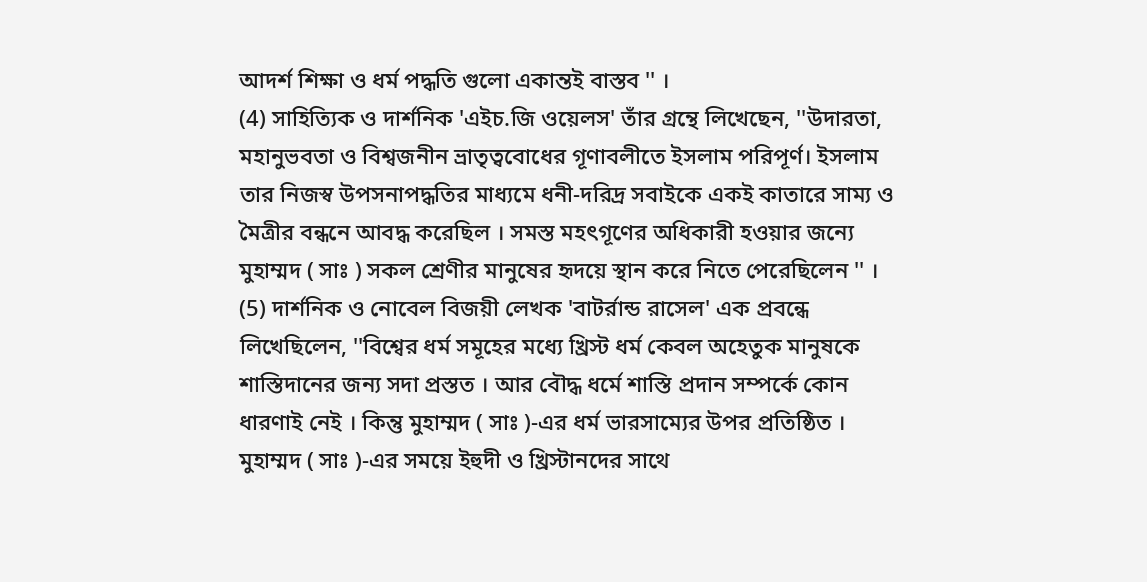আদর্শ শিক্ষা ও ধর্ম পদ্ধতি গুলো একান্তই বাস্তব '' ।
(4) সাহিত্যিক ও দার্শনিক 'এইচ.জি ওয়েলস' তাঁর গ্রন্থে লিখেছেন, ''উদারতা, মহানুভবতা ও বিশ্বজনীন ভ্রাতৃত্ববোধের গূণাবলীতে ইসলাম পরিপূর্ণ। ইসলাম তার নিজস্ব উপসনাপদ্ধতির মাধ্যমে ধনী-দরিদ্র সবাইকে একই কাতারে সাম্য ও মৈত্রীর বন্ধনে আবদ্ধ করেছিল । সমস্ত মহৎগূণের অধিকারী হওয়ার জন্যে মুহাম্মদ ( সাঃ ) সকল শ্রেণীর মানুষের হৃদয়ে স্থান করে নিতে পেরেছিলেন '' ।
(5) দার্শনিক ও নোবেল বিজয়ী লেখক 'বাটর্রান্ড রাসেল' এক প্রবন্ধে লিখেছিলেন, ''বিশ্বের ধর্ম সমূহের মধ্যে খ্রিস্ট ধর্ম কেবল অহেতুক মানুষকে শাস্তিদানের জন্য সদা প্রস্তত । আর বৌদ্ধ ধর্মে শাস্তি প্রদান সম্পর্কে কোন ধারণাই নেই । কিন্তু মুহাম্মদ ( সাঃ )-এর ধর্ম ভারসাম্যের উপর প্রতিষ্ঠিত । মুহাম্মদ ( সাঃ )-এর সময়ে ইহুদী ও খ্রিস্টানদের সাথে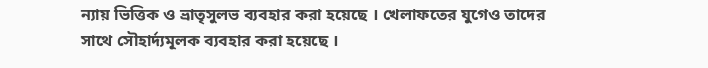ন্যায় ভিত্তিক ও ভ্রাতৃসুলভ ব্যবহার করা হয়েছে । খেলাফতের যুগেও তাদের সাথে সৌহার্দ্যমূলক ব্যবহার করা হয়েছে ।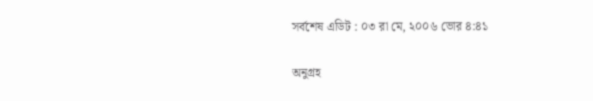সর্বশেষ এডিট : ০৩ রা মে, ২০০৬ ভোর ৪:৪১

অনুগ্রহ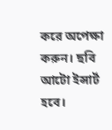করে অপেক্ষা করুন। ছবি আটো ইন্সার্ট হবে।